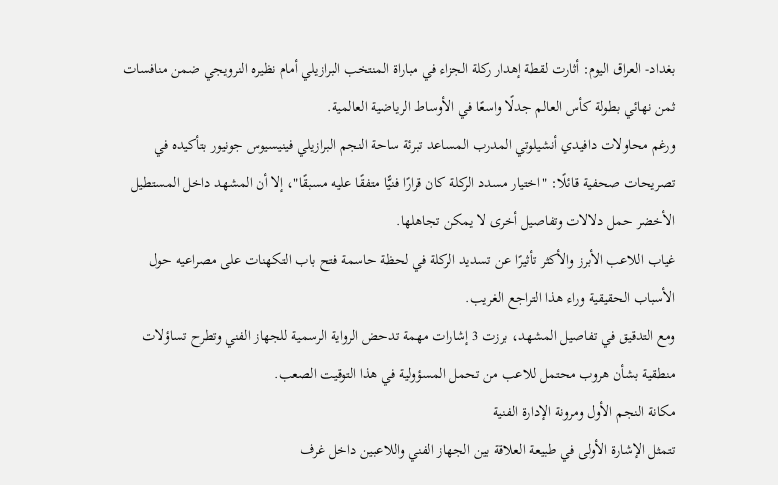بغداد- العراق اليوم: أثارت لقطة إهدار ركلة الجزاء في مباراة المنتخب البرازيلي أمام نظيره النرويجي ضمن منافسات ثمن نهائي بطولة كأس العالم جدلًا واسعًا في الأوساط الرياضية العالمية.
ورغم محاولات دافيدي أنشيلوتي المدرب المساعد تبرئة ساحة النجم البرازيلي فينيسيوس جونيور بتأكيده في تصريحات صحفية قائلًا: "اختيار مسدد الركلة كان قرارًا فنيًّا متفقًا عليه مسبقًا"، إلا أن المشهد داخل المستطيل الأخضر حمل دلالات وتفاصيل أخرى لا يمكن تجاهلها.
غياب اللاعب الأبرز والأكثر تأثيرًا عن تسديد الركلة في لحظة حاسمة فتح باب التكهنات على مصراعيه حول الأسباب الحقيقية وراء هذا التراجع الغريب.
ومع التدقيق في تفاصيل المشهد، برزت 3 إشارات مهمة تدحض الرواية الرسمية للجهاز الفني وتطرح تساؤلات منطقية بشأن هروب محتمل للاعب من تحمل المسؤولية في هذا التوقيت الصعب.
مكانة النجم الأول ومرونة الإدارة الفنية
تتمثل الإشارة الأولى في طبيعة العلاقة بين الجهاز الفني واللاعبين داخل غرف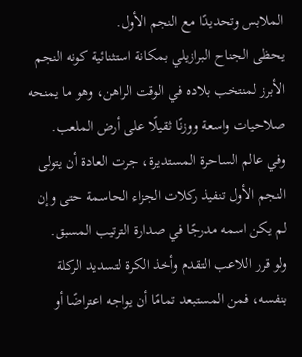الملابس وتحديدًا مع النجم الأول.
يحظى الجناح البرازيلي بمكانة استثنائية كونه النجم الأبرز لمنتخب بلاده في الوقت الراهن، وهو ما يمنحه صلاحيات واسعة ووزنًا ثقيلًا على أرض الملعب.
وفي عالم الساحرة المستديرة، جرت العادة أن يتولى النجم الأول تنفيذ ركلات الجزاء الحاسمة حتى وإن لم يكن اسمه مدرجًا في صدارة الترتيب المسبق.
ولو قرر اللاعب التقدم وأخذ الكرة لتسديد الركلة بنفسه، فمن المستبعد تمامًا أن يواجه اعتراضًا أو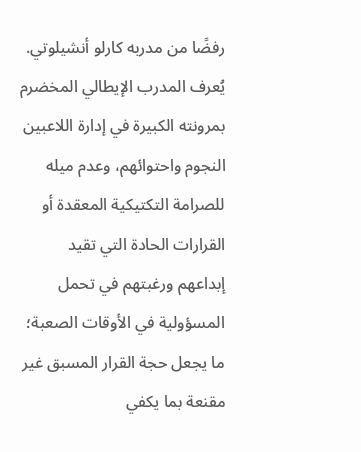رفضًا من مدربه كارلو أنشيلوتي.
يُعرف المدرب الإيطالي المخضرم بمرونته الكبيرة في إدارة اللاعبين النجوم واحتوائهم، وعدم ميله للصرامة التكتيكية المعقدة أو القرارات الحادة التي تقيد إبداعهم ورغبتهم في تحمل المسؤولية في الأوقات الصعبة؛ ما يجعل حجة القرار المسبق غير مقنعة بما يكفي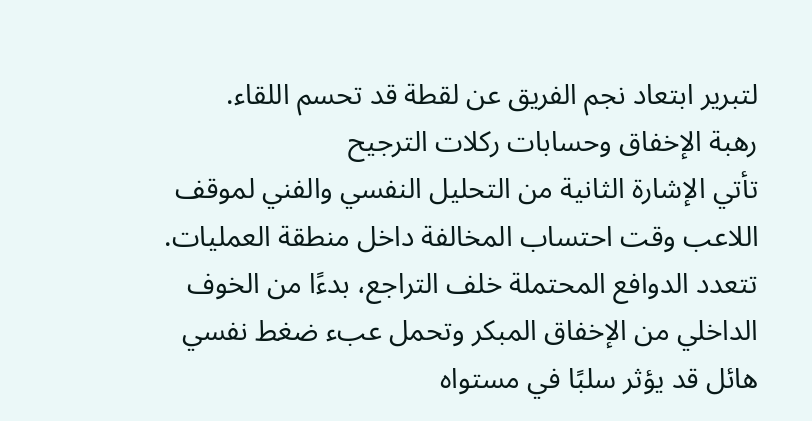لتبرير ابتعاد نجم الفريق عن لقطة قد تحسم اللقاء.
رهبة الإخفاق وحسابات ركلات الترجيح
تأتي الإشارة الثانية من التحليل النفسي والفني لموقف اللاعب وقت احتساب المخالفة داخل منطقة العمليات.
تتعدد الدوافع المحتملة خلف التراجع، بدءًا من الخوف الداخلي من الإخفاق المبكر وتحمل عبء ضغط نفسي هائل قد يؤثر سلبًا في مستواه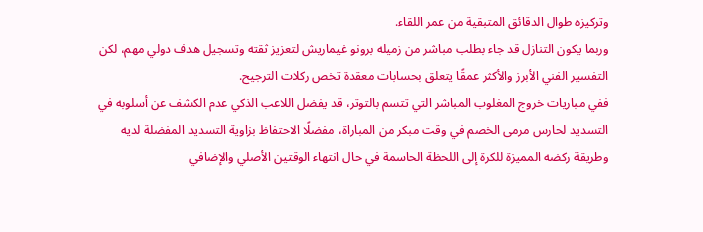وتركيزه طوال الدقائق المتبقية من عمر اللقاء.
وربما يكون التنازل قد جاء بطلب مباشر من زميله برونو غيماريش لتعزيز ثقته وتسجيل هدف دولي مهم، لكن التفسير الفني الأبرز والأكثر عمقًا يتعلق بحسابات معقدة تخص ركلات الترجيح.
ففي مباريات خروج المغلوب المباشر التي تتسم بالتوتر، قد يفضل اللاعب الذكي عدم الكشف عن أسلوبه في التسديد لحارس مرمى الخصم في وقت مبكر من المباراة، مفضلًا الاحتفاظ بزاوية التسديد المفضلة لديه وطريقة ركضه المميزة للكرة إلى اللحظة الحاسمة في حال انتهاء الوقتين الأصلي والإضافي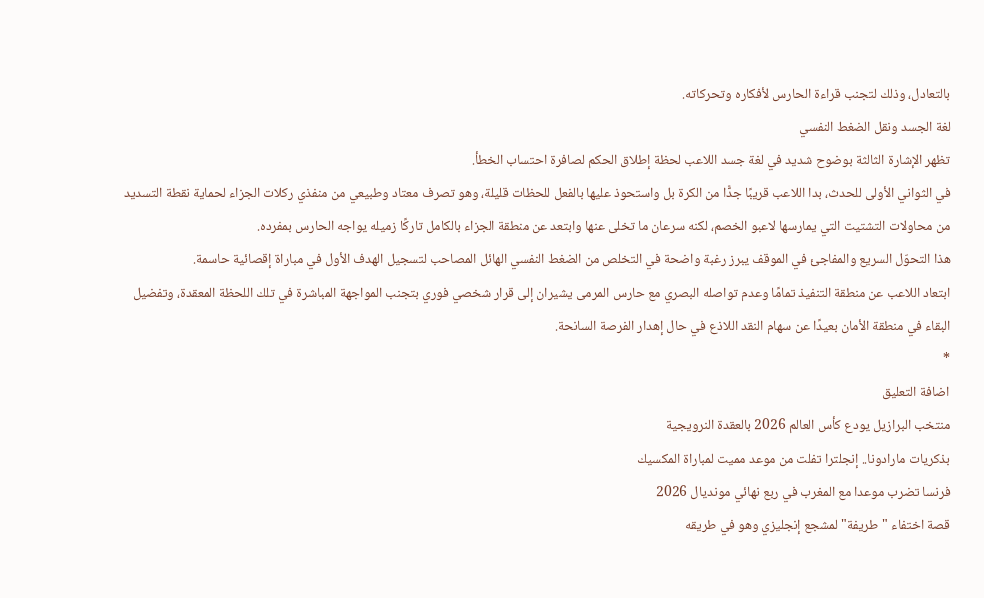بالتعادل، وذلك لتجنب قراءة الحارس لأفكاره وتحركاته.
لغة الجسد ونقل الضغط النفسي
تظهر الإشارة الثالثة بوضوح شديد في لغة جسد اللاعب لحظة إطلاق الحكم لصافرة احتساب الخطأ.
في الثواني الأولى للحدث، بدا اللاعب قريبًا جدًّا من الكرة بل واستحوذ عليها بالفعل للحظات قليلة، وهو تصرف معتاد وطبيعي من منفذي ركلات الجزاء لحماية نقطة التسديد من محاولات التشتيت التي يمارسها لاعبو الخصم، لكنه سرعان ما تخلى عنها وابتعد عن منطقة الجزاء بالكامل تاركًا زميله يواجه الحارس بمفرده.
هذا التحوّل السريع والمفاجئ في الموقف يبرز رغبة واضحة في التخلص من الضغط النفسي الهائل المصاحب لتسجيل الهدف الأول في مباراة إقصائية حاسمة.
ابتعاد اللاعب عن منطقة التنفيذ تمامًا وعدم تواصله البصري مع حارس المرمى يشيران إلى قرار شخصي فوري بتجنب المواجهة المباشرة في تلك اللحظة المعقدة، وتفضيل البقاء في منطقة الأمان بعيدًا عن سهام النقد اللاذع في حال إهدار الفرصة السانحة.
*
اضافة التعليق
منتخب البرازيل يودع كأس العالم 2026 بالعقدة النرويجية
بذكريات مارادونا.. إنجلترا تفلت من موعد مميت لمباراة المكسيك
فرنسا تضرب موعدا مع المغرب في ربع نهائي مونديال 2026
قصة اختفاء "طريفة" لمشجع إنجليزي وهو في طريقه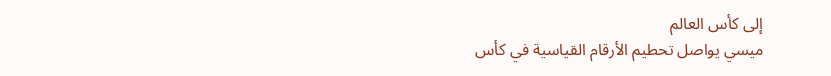إلى كأس العالم
ميسي يواصل تحطيم الأرقام القياسية في كأس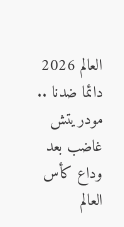العالم 2026
دائما ضدنا .. مودريتش غاضب بعد وداع كأس العالم